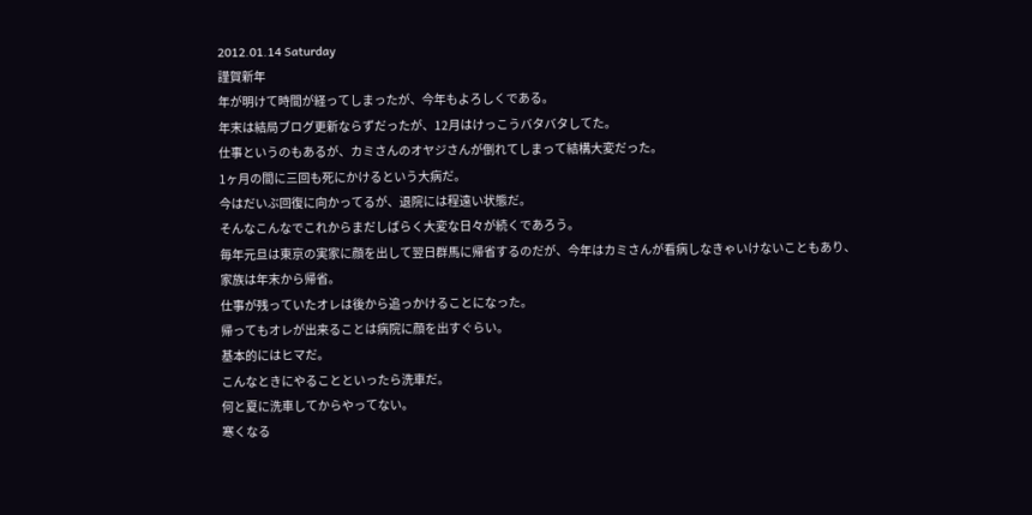2012.01.14 Saturday
謹賀新年
年が明けて時間が経ってしまったが、今年もよろしくである。
年末は結局ブログ更新ならずだったが、12月はけっこうバタバタしてた。
仕事というのもあるが、カミさんのオヤジさんが倒れてしまって結構大変だった。
1ヶ月の間に三回も死にかけるという大病だ。
今はだいぶ回復に向かってるが、退院には程遠い状態だ。
そんなこんなでこれからまだしばらく大変な日々が続くであろう。
毎年元旦は東京の実家に顔を出して翌日群馬に帰省するのだが、今年はカミさんが看病しなきゃいけないこともあり、
家族は年末から帰省。
仕事が残っていたオレは後から追っかけることになった。
帰ってもオレが出来ることは病院に顔を出すぐらい。
基本的にはヒマだ。
こんなときにやることといったら洗車だ。
何と夏に洗車してからやってない。
寒くなる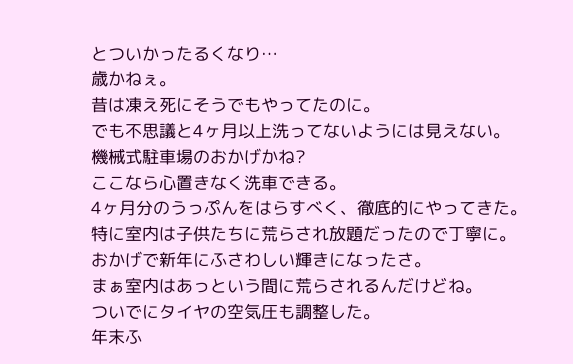とついかったるくなり…
歳かねぇ。
昔は凍え死にそうでもやってたのに。
でも不思議と4ヶ月以上洗ってないようには見えない。
機械式駐車場のおかげかね?
ここなら心置きなく洗車できる。
4ヶ月分のうっぷんをはらすべく、徹底的にやってきた。
特に室内は子供たちに荒らされ放題だったので丁寧に。
おかげで新年にふさわしい輝きになったさ。
まぁ室内はあっという間に荒らされるんだけどね。
ついでにタイヤの空気圧も調整した。
年末ふ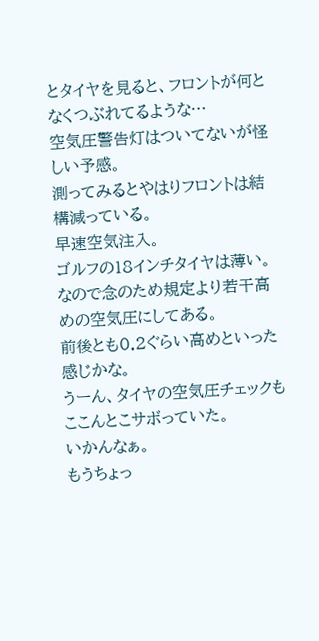とタイヤを見ると、フロントが何となくつぶれてるような…
空気圧警告灯はついてないが怪しい予感。
測ってみるとやはりフロントは結構減っている。
早速空気注入。
ゴルフの18インチタイヤは薄い。
なので念のため規定より若干高めの空気圧にしてある。
前後とも0.2ぐらい高めといった感じかな。
うーん、タイヤの空気圧チェックもここんとこサボっていた。
いかんなぁ。
もうちょっ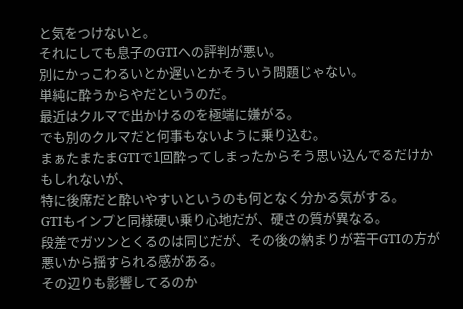と気をつけないと。
それにしても息子のGTIへの評判が悪い。
別にかっこわるいとか遅いとかそういう問題じゃない。
単純に酔うからやだというのだ。
最近はクルマで出かけるのを極端に嫌がる。
でも別のクルマだと何事もないように乗り込む。
まぁたまたまGTIで1回酔ってしまったからそう思い込んでるだけかもしれないが、
特に後席だと酔いやすいというのも何となく分かる気がする。
GTIもインプと同様硬い乗り心地だが、硬さの質が異なる。
段差でガツンとくるのは同じだが、その後の納まりが若干GTIの方が悪いから揺すられる感がある。
その辺りも影響してるのか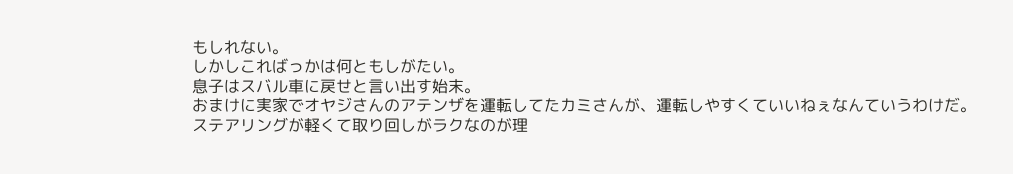もしれない。
しかしこればっかは何ともしがたい。
息子はスバル車に戻せと言い出す始末。
おまけに実家でオヤジさんのアテンザを運転してたカミさんが、運転しやすくていいねぇなんていうわけだ。
ステアリングが軽くて取り回しがラクなのが理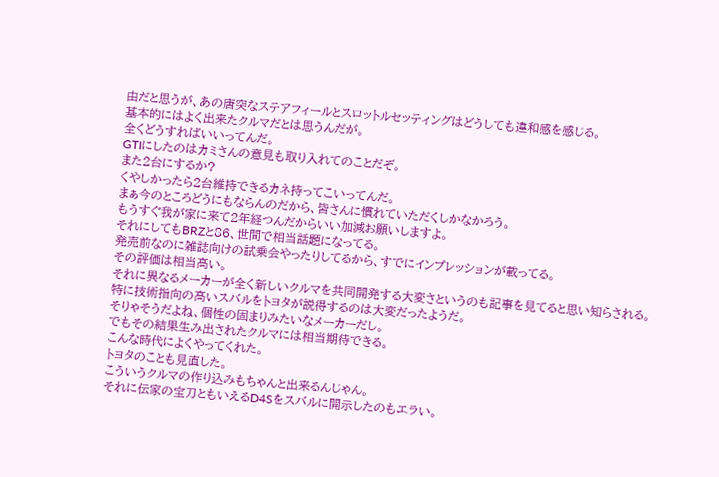由だと思うが、あの唐突なステアフィールとスロットルセッティングはどうしても違和感を感じる。
基本的にはよく出来たクルマだとは思うんだが。
全くどうすればいいってんだ。
GTIにしたのはカミさんの意見も取り入れてのことだぞ。
また2台にするか?
くやしかったら2台維持できるカネ持ってこいってんだ。
まぁ今のところどうにもならんのだから、皆さんに慣れていただくしかなかろう。
もうすぐ我が家に来て2年経つんだからいい加減お願いしますよ。
それにしてもBRZと86、世間で相当話題になってる。
発売前なのに雑誌向けの試乗会やったりしてるから、すでにインプレッションが載ってる。
その評価は相当高い。
それに異なるメーカーが全く新しいクルマを共同開発する大変さというのも記事を見てると思い知らされる。
特に技術指向の高いスバルをトヨタが説得するのは大変だったようだ。
そりゃそうだよね、個性の固まりみたいなメーカーだし。
でもその結果生み出されたクルマには相当期待できる。
こんな時代によくやってくれた。
トヨタのことも見直した。
こういうクルマの作り込みもちゃんと出来るんじゃん。
それに伝家の宝刀ともいえるD4Sをスバルに開示したのもエラい。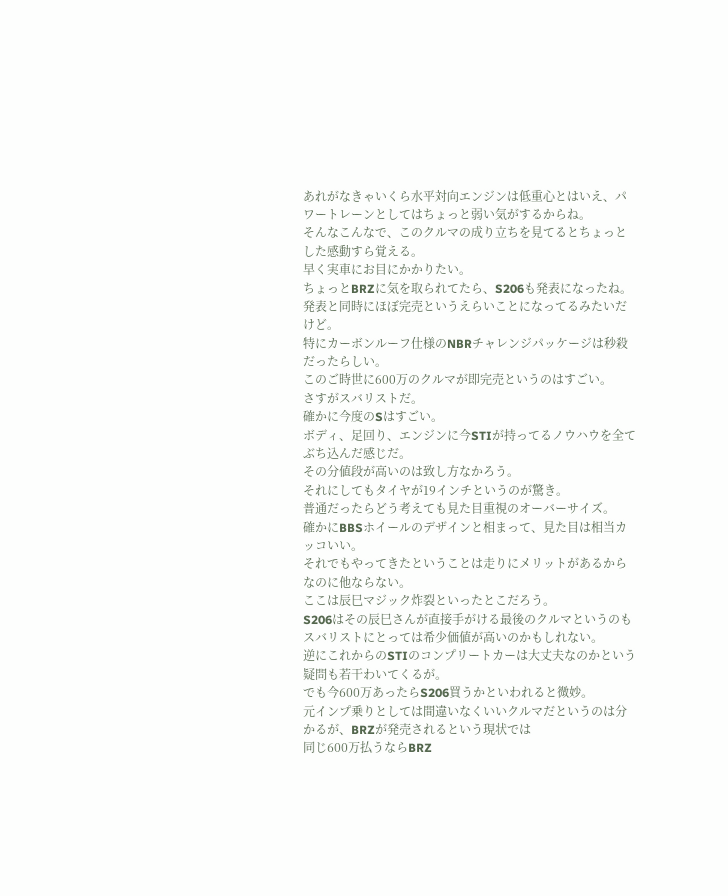あれがなきゃいくら水平対向エンジンは低重心とはいえ、パワートレーンとしてはちょっと弱い気がするからね。
そんなこんなで、このクルマの成り立ちを見てるとちょっとした感動すら覚える。
早く実車にお目にかかりたい。
ちょっとBRZに気を取られてたら、S206も発表になったね。
発表と同時にほぼ完売というえらいことになってるみたいだけど。
特にカーボンルーフ仕様のNBRチャレンジパッケージは秒殺だったらしい。
このご時世に600万のクルマが即完売というのはすごい。
さすがスバリストだ。
確かに今度のSはすごい。
ボディ、足回り、エンジンに今STIが持ってるノウハウを全てぶち込んだ感じだ。
その分値段が高いのは致し方なかろう。
それにしてもタイヤが19インチというのが驚き。
普通だったらどう考えても見た目重視のオーバーサイズ。
確かにBBSホイールのデザインと相まって、見た目は相当カッコいい。
それでもやってきたということは走りにメリットがあるからなのに他ならない。
ここは辰巳マジック炸裂といったとこだろう。
S206はその辰巳さんが直接手がける最後のクルマというのもスバリストにとっては希少価値が高いのかもしれない。
逆にこれからのSTIのコンプリートカーは大丈夫なのかという疑問も若干わいてくるが。
でも今600万あったらS206買うかといわれると微妙。
元インプ乗りとしては間違いなくいいクルマだというのは分かるが、BRZが発売されるという現状では
同じ600万払うならBRZ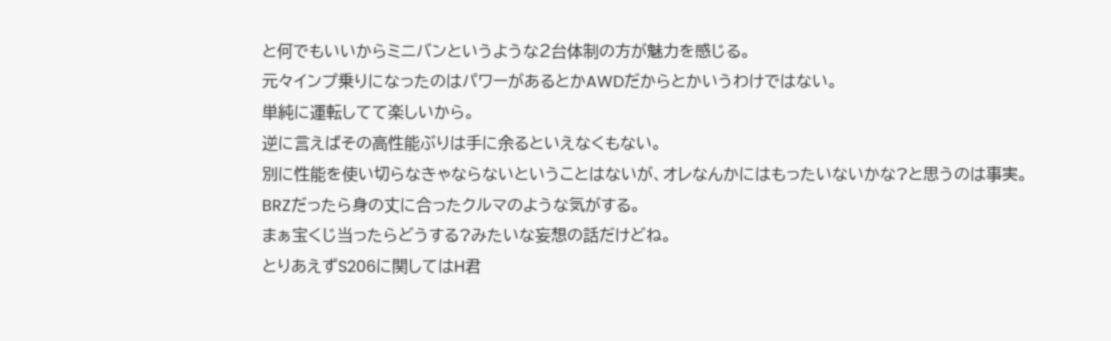と何でもいいからミニバンというような2台体制の方が魅力を感じる。
元々インプ乗りになったのはパワーがあるとかAWDだからとかいうわけではない。
単純に運転してて楽しいから。
逆に言えばその高性能ぶりは手に余るといえなくもない。
別に性能を使い切らなきゃならないということはないが、オレなんかにはもったいないかな?と思うのは事実。
BRZだったら身の丈に合ったクルマのような気がする。
まぁ宝くじ当ったらどうする?みたいな妄想の話だけどね。
とりあえずS206に関してはH君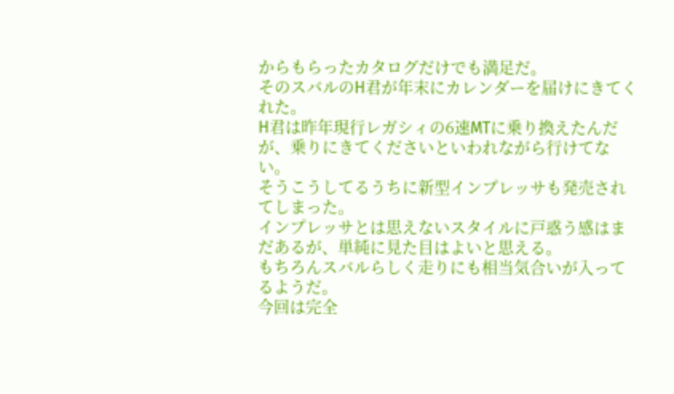からもらったカタログだけでも満足だ。
そのスバルのH君が年末にカレンダーを届けにきてくれた。
H君は昨年現行レガシィの6速MTに乗り換えたんだが、乗りにきてくださいといわれながら行けてない。
そうこうしてるうちに新型インプレッサも発売されてしまった。
インプレッサとは思えないスタイルに戸惑う感はまだあるが、単純に見た目はよいと思える。
もちろんスバルらしく走りにも相当気合いが入ってるようだ。
今回は完全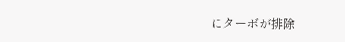にターボが排除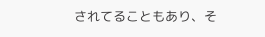されてることもあり、そ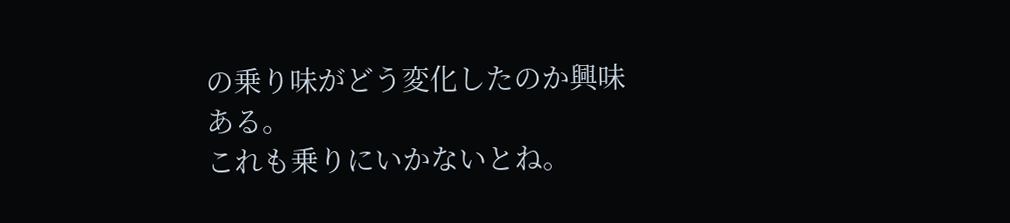の乗り味がどう変化したのか興味ある。
これも乗りにいかないとね。